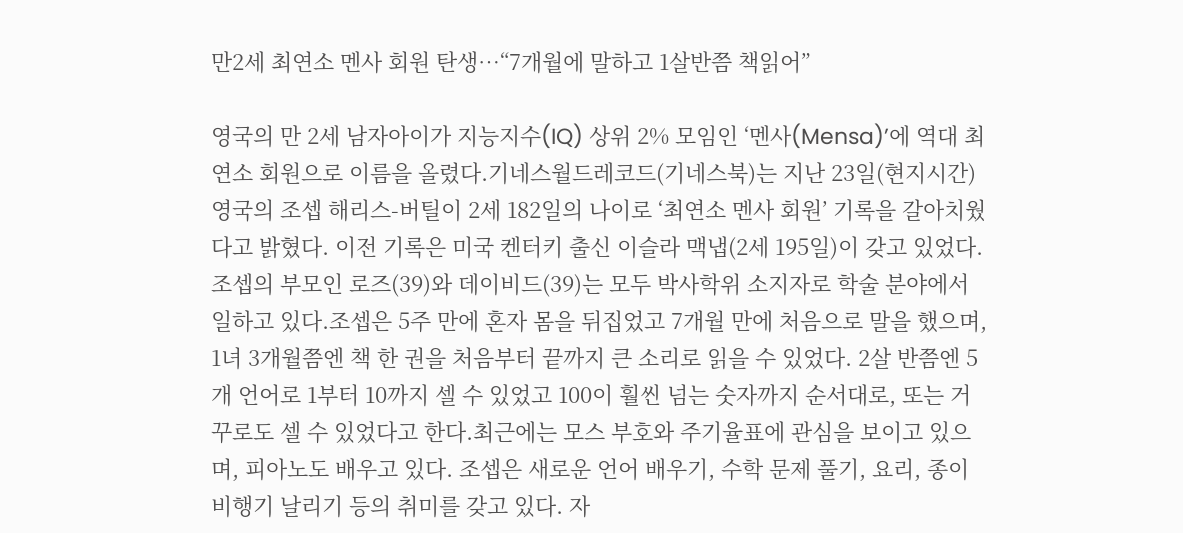만2세 최연소 멘사 회원 탄생…“7개월에 말하고 1살반쯤 책읽어”

영국의 만 2세 남자아이가 지능지수(IQ) 상위 2% 모임인 ‘멘사(Mensa)’에 역대 최연소 회원으로 이름을 올렸다.기네스월드레코드(기네스북)는 지난 23일(현지시간) 영국의 조셉 해리스-버틸이 2세 182일의 나이로 ‘최연소 멘사 회원’ 기록을 갈아치웠다고 밝혔다. 이전 기록은 미국 켄터키 출신 이슬라 맥냅(2세 195일)이 갖고 있었다. 조셉의 부모인 로즈(39)와 데이비드(39)는 모두 박사학위 소지자로 학술 분야에서 일하고 있다.조셉은 5주 만에 혼자 몸을 뒤집었고 7개월 만에 처음으로 말을 했으며, 1녀 3개월쯤엔 책 한 권을 처음부터 끝까지 큰 소리로 읽을 수 있었다. 2살 반쯤엔 5개 언어로 1부터 10까지 셀 수 있었고 100이 훨씬 넘는 숫자까지 순서대로, 또는 거꾸로도 셀 수 있었다고 한다.최근에는 모스 부호와 주기율표에 관심을 보이고 있으며, 피아노도 배우고 있다. 조셉은 새로운 언어 배우기, 수학 문제 풀기, 요리, 종이비행기 날리기 등의 취미를 갖고 있다. 자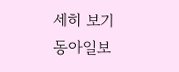세히 보기
동아일보